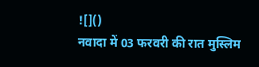![]()
नवादा में 03 फरवरी की रात मुस्लिम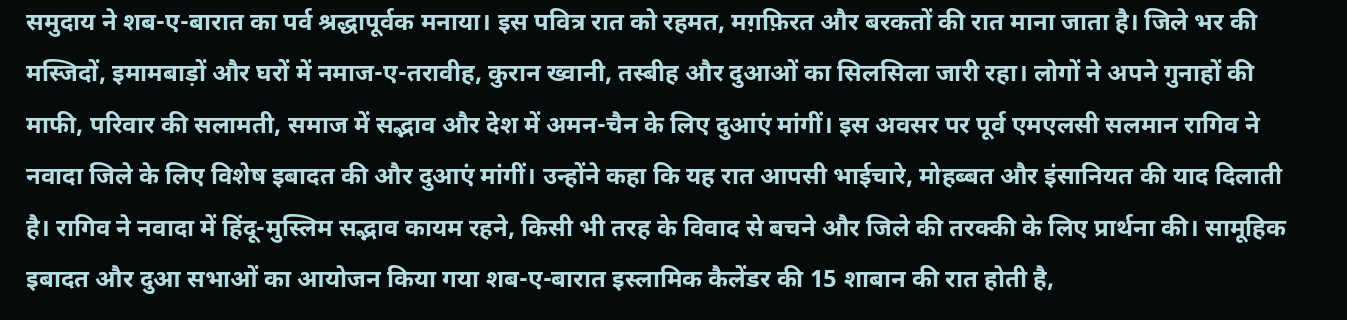समुदाय ने शब-ए-बारात का पर्व श्रद्धापूर्वक मनाया। इस पवित्र रात को रहमत, मग़फ़िरत और बरकतों की रात माना जाता है। जिले भर की मस्जिदों, इमामबाड़ों और घरों में नमाज-ए-तरावीह, कुरान ख्वानी, तस्बीह और दुआओं का सिलसिला जारी रहा। लोगों ने अपने गुनाहों की माफी, परिवार की सलामती, समाज में सद्भाव और देश में अमन-चैन के लिए दुआएं मांगीं। इस अवसर पर पूर्व एमएलसी सलमान रागिव ने नवादा जिले के लिए विशेष इबादत की और दुआएं मांगीं। उन्होंने कहा कि यह रात आपसी भाईचारे, मोहब्बत और इंसानियत की याद दिलाती है। रागिव ने नवादा में हिंदू-मुस्लिम सद्भाव कायम रहने, किसी भी तरह के विवाद से बचने और जिले की तरक्की के लिए प्रार्थना की। सामूहिक इबादत और दुआ सभाओं का आयोजन किया गया शब-ए-बारात इस्लामिक कैलेंडर की 15 शाबान की रात होती है,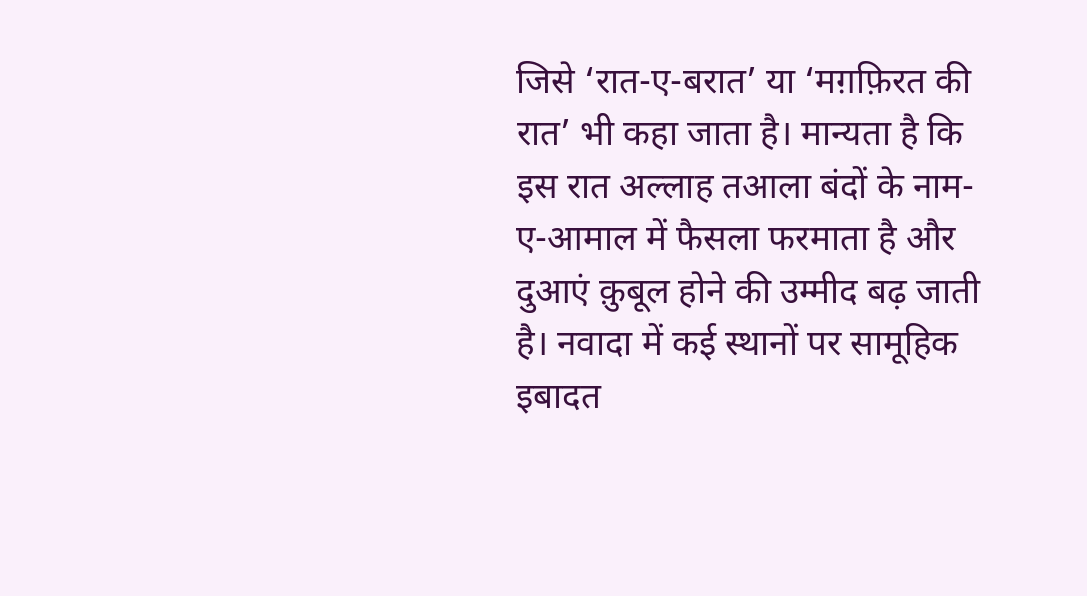जिसे ‘रात-ए-बरात’ या ‘मग़फ़िरत की रात’ भी कहा जाता है। मान्यता है कि इस रात अल्लाह तआला बंदों के नाम-ए-आमाल में फैसला फरमाता है और दुआएं क़ुबूल होने की उम्मीद बढ़ जाती है। नवादा में कई स्थानों पर सामूहिक इबादत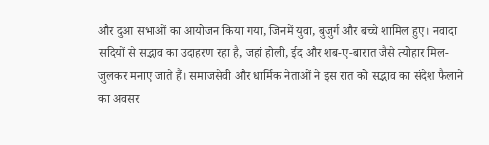और दुआ सभाओं का आयोजन किया गया, जिनमें युवा, बुजुर्ग और बच्चे शामिल हुए। नवादा सदियों से सद्भाव का उदाहरण रहा है, जहां होली, ईद और शब-ए-बारात जैसे त्योहार मिल-जुलकर मनाए जाते हैं। समाजसेवी और धार्मिक नेताओं ने इस रात को सद्भाव का संदेश फैलाने का अवसर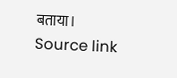बताया।
Source link